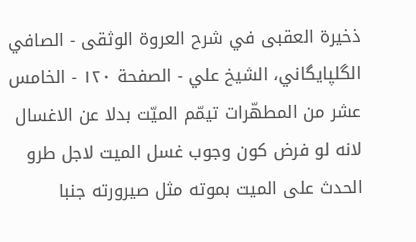ذخيرة العقبى في شرح العروة الوثقى - الصافي الگلپايگاني، الشيخ علي - الصفحة ١٢٠ - الخامس عشر من المطهّرات تيمّم الميّت بدلا عن الاغسال
لانه لو فرض كون وجوب غسل الميت لاجل طرو الحدث على الميت بموته مثل صيرورته جنبا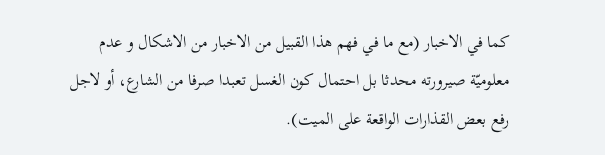كما في الاخبار (مع ما في فهم هذا القبيل من الاخبار من الاشكال و عدم معلوميّة صيرورته محدثا بل احتمال كون الغسل تعبدا صرفا من الشارع، أو لاجل رفع بعض القذارات الواقعة على الميت).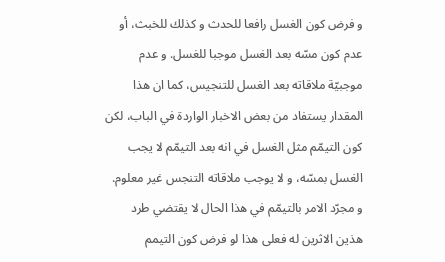و فرض كون الغسل رافعا للحدث و كذلك للخبث، أو عدم كون مسّه بعد الغسل موجبا للغسل. و عدم موجبيّة ملاقاته بعد الغسل للتنجيس، كما ان هذا المقدار يستفاد من بعض الاخبار الواردة في الباب، لكن كون التيمّم مثل الغسل في انه بعد التيمّم لا يجب الغسل بمسّه، و لا يوجب ملاقاته التنجس غير معلوم.
و مجرّد الامر بالتيمّم في هذا الحال لا يقتضي طرد هذين الاثرين له فعلى هذا لو فرض كون التيمم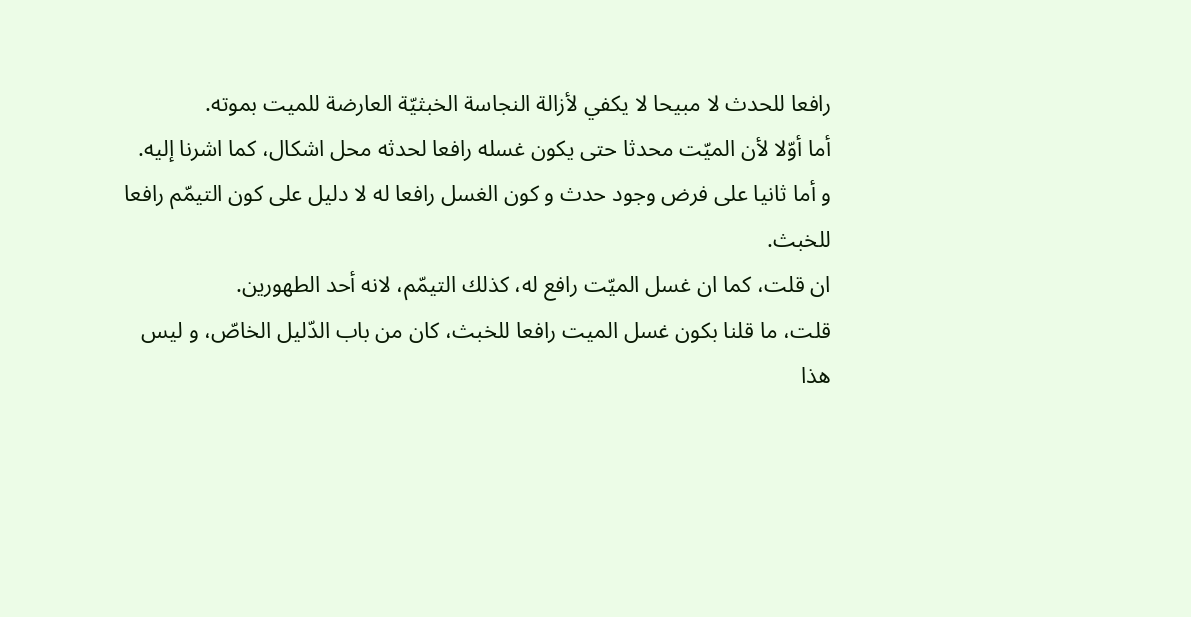رافعا للحدث لا مبيحا لا يكفي لأزالة النجاسة الخبثيّة العارضة للميت بموته.
أما أوّلا لأن الميّت محدثا حتى يكون غسله رافعا لحدثه محل اشكال، كما اشرنا إليه.
و أما ثانيا على فرض وجود حدث و كون الغسل رافعا له لا دليل على كون التيمّم رافعا للخبث.
ان قلت، كما ان غسل الميّت رافع له، كذلك التيمّم، لانه أحد الطهورين.
قلت، ما قلنا بكون غسل الميت رافعا للخبث، كان من باب الدّليل الخاصّ، و ليس هذا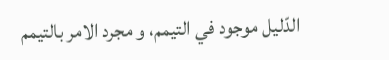الدّليل موجود في التيمم، و مجرد الامر بالتيمم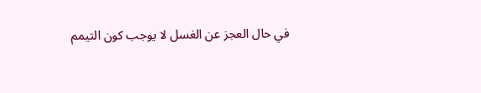في حال العجز عن الغسل لا يوجب كون التيمم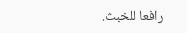رافعا للخبث.